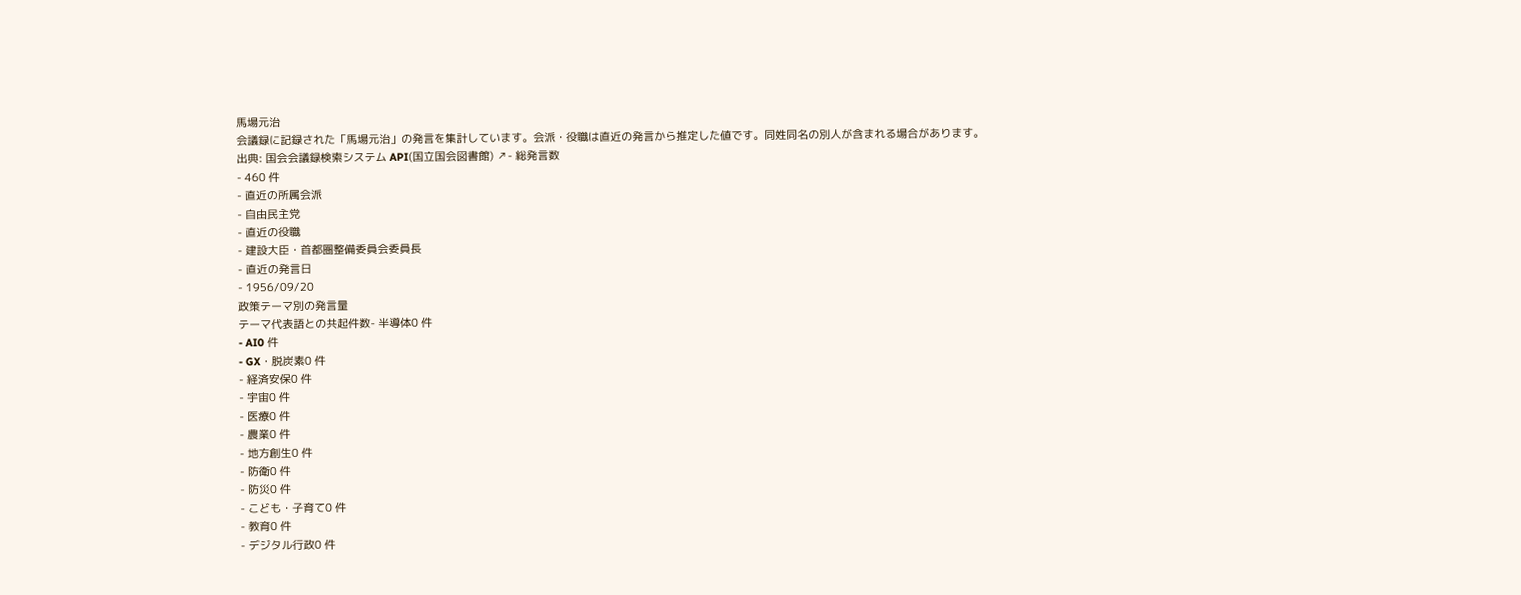馬場元治
会議録に記録された「馬場元治」の発言を集計しています。会派・役職は直近の発言から推定した値です。同姓同名の別人が含まれる場合があります。
出典: 国会会議録検索システム API(国立国会図書館) ↗- 総発言数
- 460 件
- 直近の所属会派
- 自由民主党
- 直近の役職
- 建設大臣・首都圏整備委員会委員長
- 直近の発言日
- 1956/09/20
政策テーマ別の発言量
テーマ代表語との共起件数- 半導体0 件
- AI0 件
- GX・脱炭素0 件
- 経済安保0 件
- 宇宙0 件
- 医療0 件
- 農業0 件
- 地方創生0 件
- 防衛0 件
- 防災0 件
- こども・子育て0 件
- 教育0 件
- デジタル行政0 件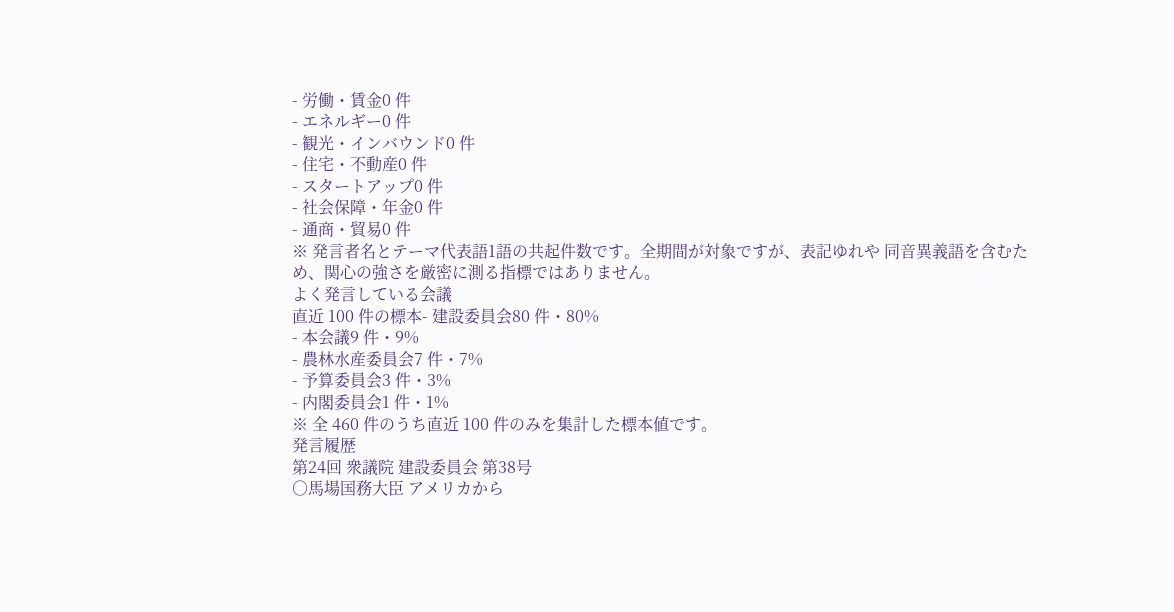- 労働・賃金0 件
- エネルギー0 件
- 観光・インバウンド0 件
- 住宅・不動産0 件
- スタートアップ0 件
- 社会保障・年金0 件
- 通商・貿易0 件
※ 発言者名とテーマ代表語1語の共起件数です。全期間が対象ですが、表記ゆれや 同音異義語を含むため、関心の強さを厳密に測る指標ではありません。
よく発言している会議
直近 100 件の標本- 建設委員会80 件・80%
- 本会議9 件・9%
- 農林水産委員会7 件・7%
- 予算委員会3 件・3%
- 内閣委員会1 件・1%
※ 全 460 件のうち直近 100 件のみを集計した標本値です。
発言履歴
第24回 衆議院 建設委員会 第38号
○馬場国務大臣 アメリカから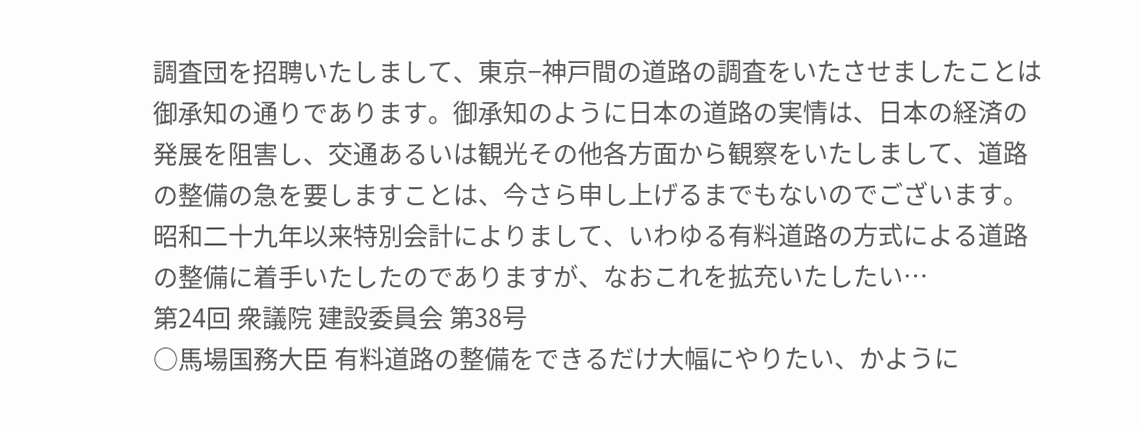調査団を招聘いたしまして、東京−神戸間の道路の調査をいたさせましたことは御承知の通りであります。御承知のように日本の道路の実情は、日本の経済の発展を阻害し、交通あるいは観光その他各方面から観察をいたしまして、道路の整備の急を要しますことは、今さら申し上げるまでもないのでございます。昭和二十九年以来特別会計によりまして、いわゆる有料道路の方式による道路の整備に着手いたしたのでありますが、なおこれを拡充いたしたい…
第24回 衆議院 建設委員会 第38号
○馬場国務大臣 有料道路の整備をできるだけ大幅にやりたい、かように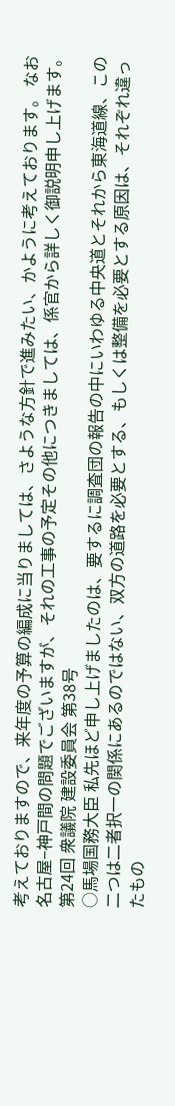考えておりますので、来年度の予算の編成に当りましては、さような方針で進みたい、かように考えております。 なお名古屋−神戸間の問題でございますが、それの工事の予定その他につきましては、係官から詳しく御説明申し上げます。
第24回 衆議院 建設委員会 第38号
○馬場国務大臣 私先ほど申し上げましたのは、要するに調査団の報告の中にいわゆる中央道とそれから東海道線、この二つは二者択一の関係にあるのではない、双方の道路を必要とする、もしくは整備を必要とする原因は、それぞれ違ったもの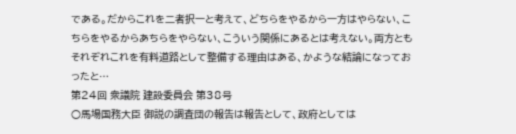である。だからこれを二者択一と考えて、どちらをやるから一方はやらない、こちらをやるからあちらをやらない、こういう関係にあるとは考えない。両方ともそれぞれこれを有料道路として整備する理由はある、かような結論になっておったと…
第24回 衆議院 建設委員会 第38号
○馬場国務大臣 御説の調査団の報告は報告として、政府としては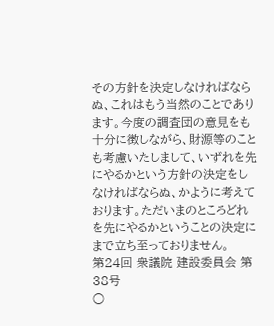その方針を決定しなければならぬ、これはもう当然のことであります。今度の調査団の意見をも十分に徴しながら、財源等のことも考慮いたしまして、いずれを先にやるかという方針の決定をしなければならぬ、かように考えております。ただいまのところどれを先にやるかということの決定にまで立ち至っておりません。
第24回 衆議院 建設委員会 第38号
○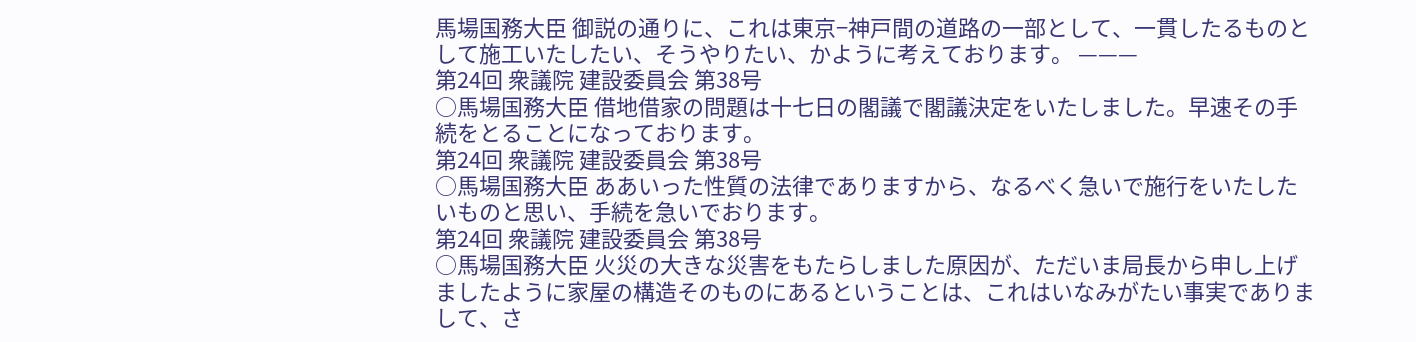馬場国務大臣 御説の通りに、これは東京−神戸間の道路の一部として、一貫したるものとして施工いたしたい、そうやりたい、かように考えております。 ———
第24回 衆議院 建設委員会 第38号
○馬場国務大臣 借地借家の問題は十七日の閣議で閣議決定をいたしました。早速その手続をとることになっております。
第24回 衆議院 建設委員会 第38号
○馬場国務大臣 ああいった性質の法律でありますから、なるべく急いで施行をいたしたいものと思い、手続を急いでおります。
第24回 衆議院 建設委員会 第38号
○馬場国務大臣 火災の大きな災害をもたらしました原因が、ただいま局長から申し上げましたように家屋の構造そのものにあるということは、これはいなみがたい事実でありまして、さ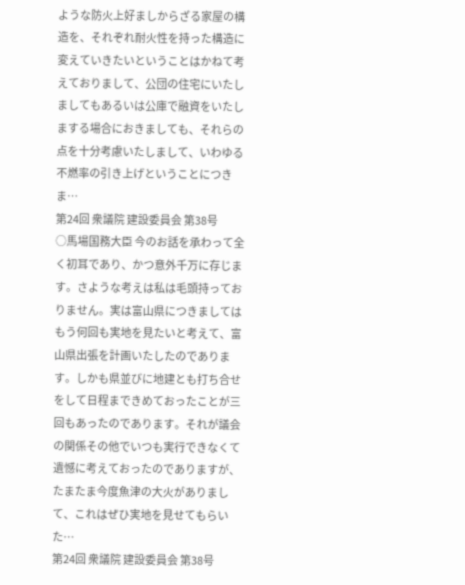ような防火上好ましからざる家屋の構造を、それぞれ耐火性を持った構造に変えていきたいということはかねて考えておりまして、公団の住宅にいたしましてもあるいは公庫で融資をいたしまする場合におきましても、それらの点を十分考慮いたしまして、いわゆる不燃率の引き上げということにつきま…
第24回 衆議院 建設委員会 第38号
○馬場国務大臣 今のお話を承わって全く初耳であり、かつ意外千万に存じます。さような考えは私は毛頭持っておりません。実は富山県につきましてはもう何回も実地を見たいと考えて、富山県出張を計画いたしたのであります。しかも県並びに地建とも打ち合せをして日程まできめておったことが三回もあったのであります。それが議会の関係その他でいつも実行できなくて遺憾に考えておったのでありますが、たまたま今度魚津の大火がありまして、これはぜひ実地を見せてもらいた…
第24回 衆議院 建設委員会 第38号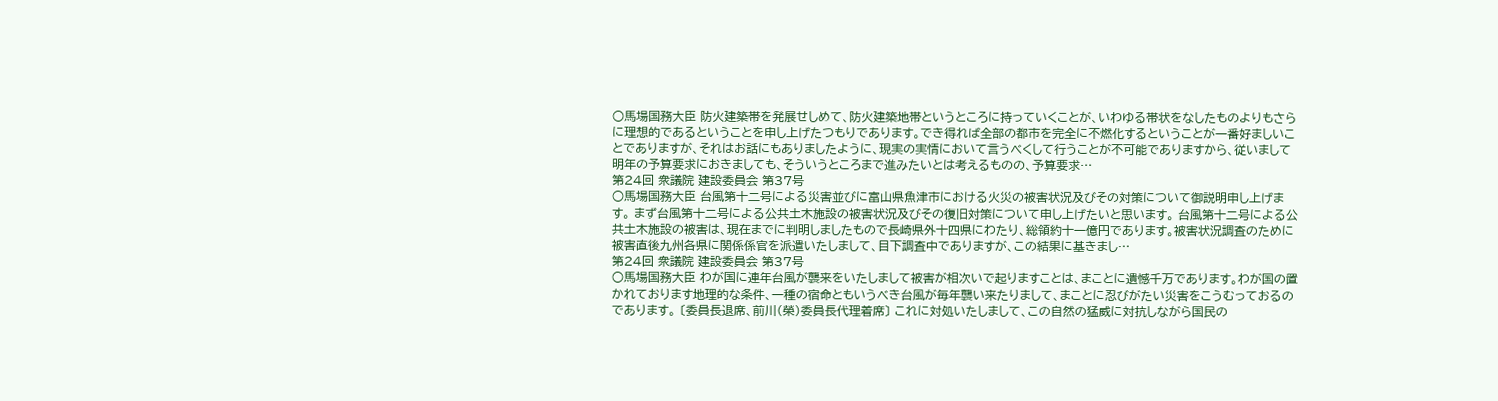○馬場国務大臣 防火建築帯を発展せしめて、防火建築地帯というところに持っていくことが、いわゆる帯状をなしたものよりもさらに理想的であるということを申し上げたつもりであります。でき得れば全部の都市を完全に不燃化するということが一番好ましいことでありますが、それはお話にもありましたように、現実の実情において言うべくして行うことが不可能でありますから、従いまして明年の予算要求におきましても、そういうところまで進みたいとは考えるものの、予算要求…
第24回 衆議院 建設委員会 第37号
○馬場国務大臣 台風第十二号による災害並びに富山県魚津市における火災の被害状況及びその対策について御説明申し上げます。 まず台風第十二号による公共土木施設の被害状況及びその復旧対策について申し上げたいと思います。 台風第十二号による公共土木施設の被害は、現在までに判明しましたもので長崎県外十四県にわたり、総領約十一億円であります。被害状況調査のために被害直後九州各県に関係係官を派遣いたしまして、目下調査中でありますが、この結果に基きまし…
第24回 衆議院 建設委員会 第37号
○馬場国務大臣 わが国に連年台風が襲来をいたしまして被害が相次いで起りますことは、まことに遺憾千万であります。わが国の置かれております地理的な条件、一種の宿命ともいうべき台風が毎年襲い来たりまして、まことに忍びがたい災害をこうむっておるのであります。 〔委員長退席、前川(榮)委員長代理着席〕 これに対処いたしまして、この自然の猛威に対抗しながら国民の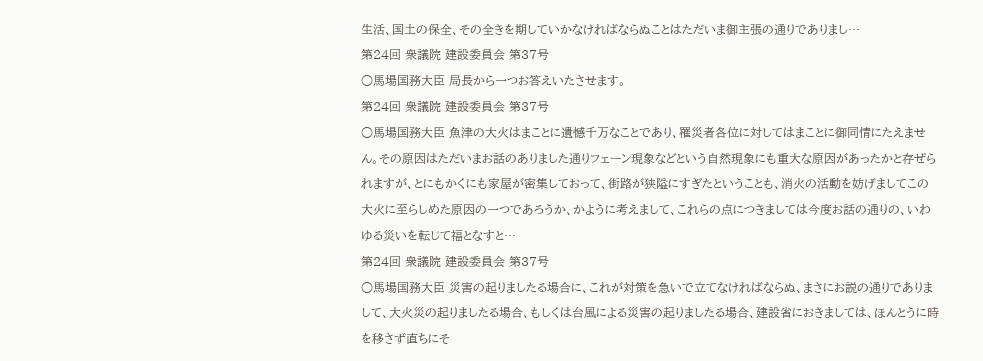生活、国土の保全、その全きを期していかなければならぬことはただいま御主張の通りでありまし…
第24回 衆議院 建設委員会 第37号
○馬場国務大臣 局長から一つお答えいたさせます。
第24回 衆議院 建設委員会 第37号
○馬場国務大臣 魚津の大火はまことに遺憾千万なことであり、罹災者各位に対してはまことに御同情にたえません。その原因はただいまお話のありました通りフェーン現象などという自然現象にも重大な原因があったかと存ぜられますが、とにもかくにも家屋が密集しておって、街路が狭隘にすぎたということも、消火の活動を妨げましてこの大火に至らしめた原因の一つであろうか、かように考えまして、これらの点につきましては今度お話の通りの、いわゆる災いを転じて福となすと…
第24回 衆議院 建設委員会 第37号
○馬場国務大臣 災害の起りましたる場合に、これが対策を急いで立てなければならぬ、まさにお説の通りでありまして、大火災の起りましたる場合、もしくは台風による災害の起りましたる場合、建設省におきましては、ほんとうに時を移さず直ちにそ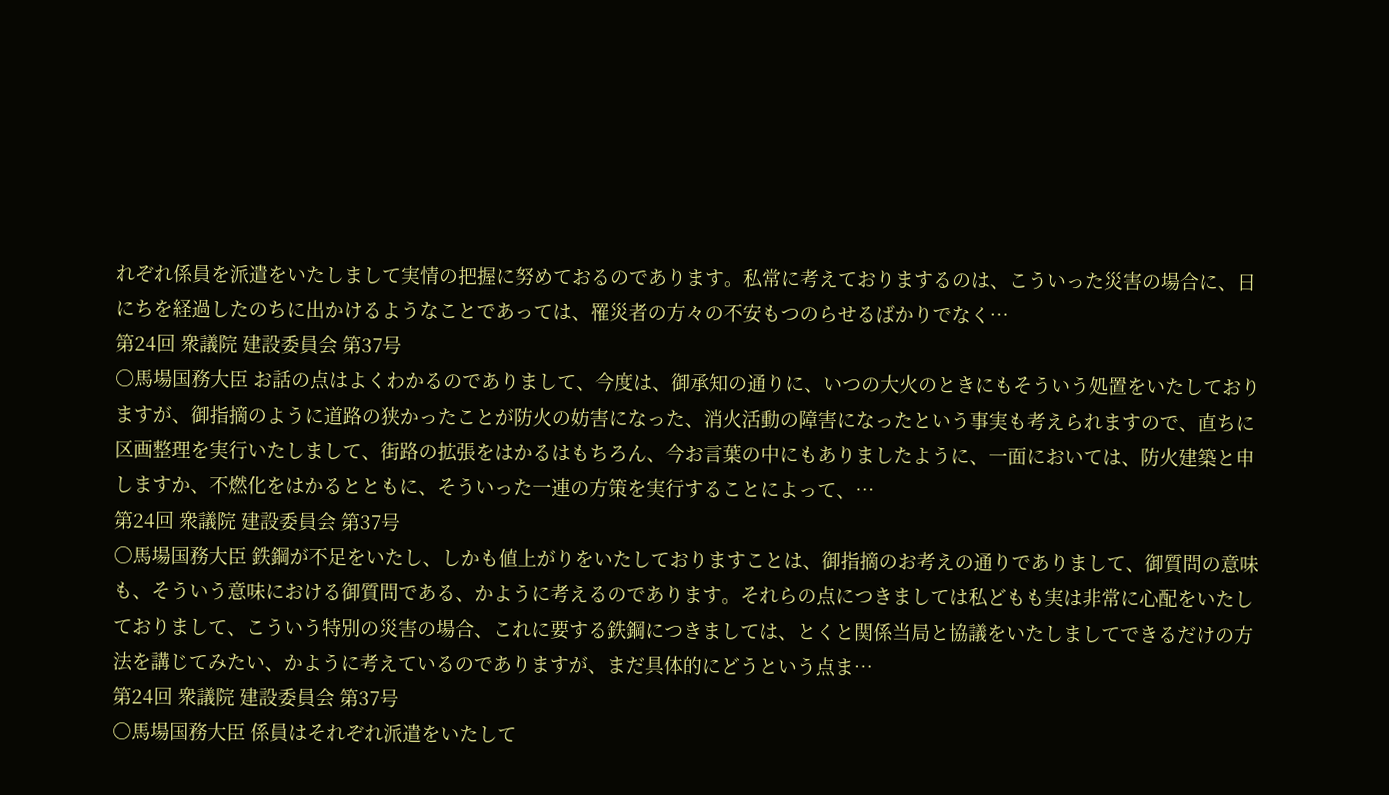れぞれ係員を派遣をいたしまして実情の把握に努めておるのであります。私常に考えておりまするのは、こういった災害の場合に、日にちを経過したのちに出かけるようなことであっては、罹災者の方々の不安もつのらせるばかりでなく…
第24回 衆議院 建設委員会 第37号
○馬場国務大臣 お話の点はよくわかるのでありまして、今度は、御承知の通りに、いつの大火のときにもそういう処置をいたしておりますが、御指摘のように道路の狭かったことが防火の妨害になった、消火活動の障害になったという事実も考えられますので、直ちに区画整理を実行いたしまして、街路の拡張をはかるはもちろん、今お言葉の中にもありましたように、一面においては、防火建築と申しますか、不燃化をはかるとともに、そういった一連の方策を実行することによって、…
第24回 衆議院 建設委員会 第37号
○馬場国務大臣 鉄鋼が不足をいたし、しかも値上がりをいたしておりますことは、御指摘のお考えの通りでありまして、御質問の意味も、そういう意味における御質問である、かように考えるのであります。それらの点につきましては私どもも実は非常に心配をいたしておりまして、こういう特別の災害の場合、これに要する鉄鋼につきましては、とくと関係当局と協議をいたしましてできるだけの方法を講じてみたい、かように考えているのでありますが、まだ具体的にどうという点ま…
第24回 衆議院 建設委員会 第37号
○馬場国務大臣 係員はそれぞれ派遣をいたして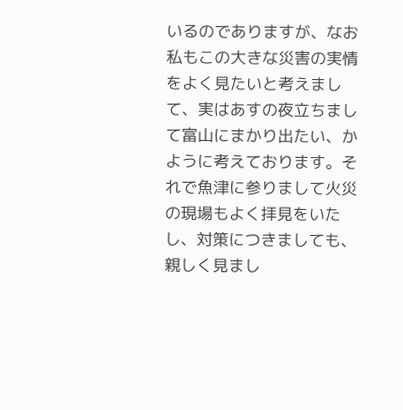いるのでありますが、なお私もこの大きな災害の実情をよく見たいと考えまして、実はあすの夜立ちまして富山にまかり出たい、かように考えております。それで魚津に参りまして火災の現場もよく拝見をいたし、対策につきましても、親しく見まし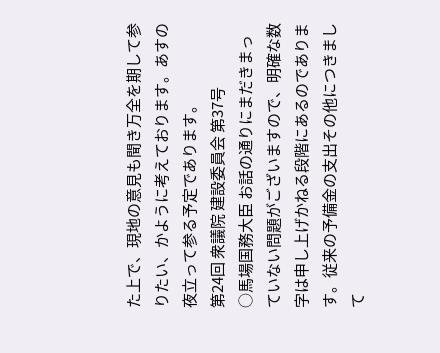た上で、現地の意見も聞き万全を期して参りたい、かように考えております。あすの夜立って参る予定であります。
第24回 衆議院 建設委員会 第37号
○馬場国務大臣 お話の通りにまだきまっていない問題がございますので、明確な数字は申し上げかねる段階にあるのであります。従来の予備金の支出その他につきまして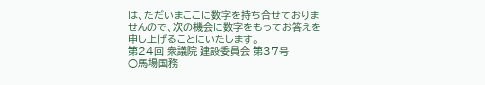は、ただいまここに数字を持ち合せておりませんので、次の機会に数字をもってお答えを申し上げることにいたします。
第24回 衆議院 建設委員会 第37号
○馬場国務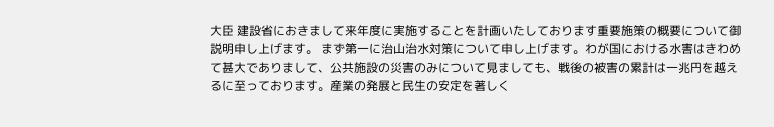大臣 建設省におきまして来年度に実施することを計画いたしております重要施策の概要について御説明申し上げます。 まず第一に治山治水対策について申し上げます。わが国における水害はきわめて甚大でありまして、公共施設の災害のみについて見ましても、戦後の被害の累計は一兆円を越えるに至っております。産業の発展と民生の安定を著しく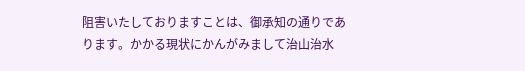阻害いたしておりますことは、御承知の通りであります。かかる現状にかんがみまして治山治水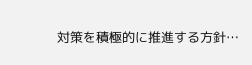対策を積極的に推進する方針…